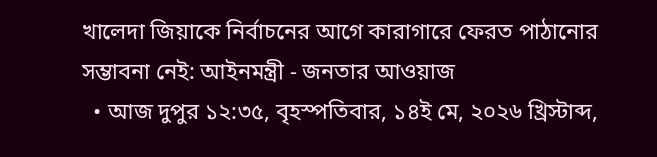খালেদা জিয়াকে নির্বাচনের আগে কারাগারে ফেরত পাঠানোর সম্ভাবনা নেই: আইনমন্ত্রী - জনতার আওয়াজ
  • আজ দুপুর ১২:৩৫, বৃহস্পতিবার, ১৪ই মে, ২০২৬ খ্রিস্টাব্দ,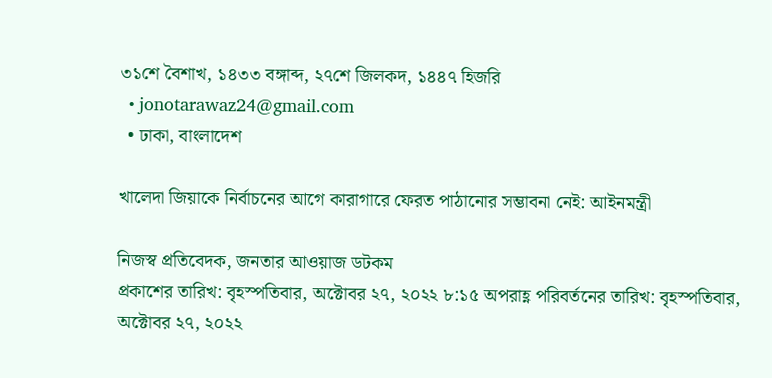৩১শে বৈশাখ, ১৪৩৩ বঙ্গাব্দ, ২৭শে জিলকদ, ১৪৪৭ হিজরি
  • jonotarawaz24@gmail.com
  • ঢাকা, বাংলাদেশ

খালেদা জিয়াকে নির্বাচনের আগে কারাগারে ফেরত পাঠানোর সম্ভাবনা নেই: আইনমন্ত্রী

নিজস্ব প্রতিবেদক, জনতার আওয়াজ ডটকম
প্রকাশের তারিখ: বৃহস্পতিবার, অক্টোবর ২৭, ২০২২ ৮:১৫ অপরাহ্ণ পরিবর্তনের তারিখ: বৃহস্পতিবার, অক্টোবর ২৭, ২০২২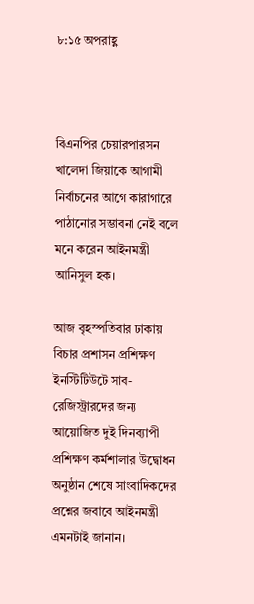৮:১৫ অপরাহ্ণ



বিএনপির চেয়ারপারসন খালেদা জিয়াকে আগামী নির্বাচনের আগে কারাগারে পাঠানোর সম্ভাবনা নেই বলে মনে করেন আইনমন্ত্রী আনিসুল হক।

আজ বৃহস্পতিবার ঢাকায় বিচার প্রশাসন প্রশিক্ষণ ইনস্টিটিউটে সাব-রেজিস্ট্রারদের জন্য আয়োজিত দুই দিনব্যাপী প্রশিক্ষণ কর্মশালার উদ্বোধন অনুষ্ঠান শেষে সাংবাদিকদের প্রশ্নের জবাবে আইনমন্ত্রী এমনটাই জানান।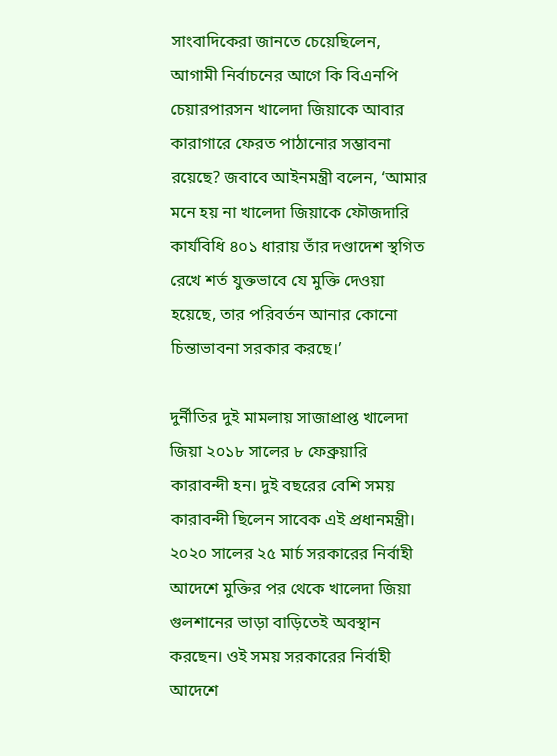সাংবাদিকেরা জানতে চেয়েছিলেন, আগামী নির্বাচনের আগে কি বিএনপি চেয়ারপারসন খালেদা জিয়াকে আবার কারাগারে ফেরত পাঠানোর সম্ভাবনা রয়েছে? জবাবে আইনমন্ত্রী বলেন, ‘আমার মনে হয় না খালেদা জিয়াকে ফৌজদারি কার্যবিধি ৪০১ ধারায় তাঁর দণ্ডাদেশ স্থগিত রেখে শর্ত যুক্তভাবে যে মুক্তি দেওয়া হয়েছে, তার পরিবর্তন আনার কোনো চিন্তাভাবনা সরকার করছে।’

দুর্নীতির দুই মামলায় সাজাপ্রাপ্ত খালেদা জিয়া ২০১৮ সালের ৮ ফেব্রুয়ারি কারাবন্দী হন। দুই বছরের বেশি সময় কারাবন্দী ছিলেন সাবেক এই প্রধানমন্ত্রী। ২০২০ সালের ২৫ মার্চ সরকারের নির্বাহী আদেশে মুক্তির পর থেকে খালেদা জিয়া গুলশানের ভাড়া বাড়িতেই অবস্থান করছেন। ওই সময় সরকারের নির্বাহী আদেশে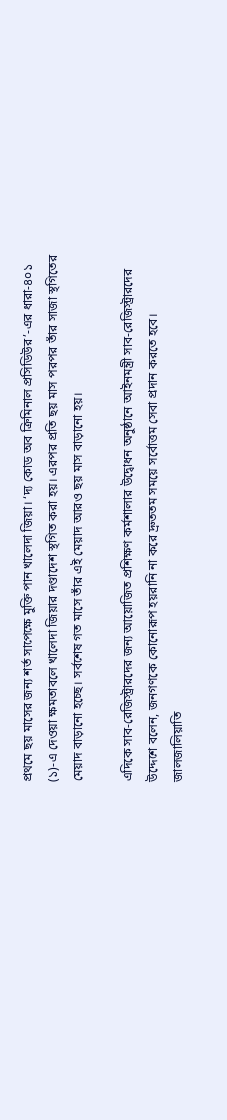প্রথমে ছয় মাসের জন্য শর্ত সাপেক্ষে মুক্তি পান খালেদা জিয়া। ‘দ্য কোড অব ক্রিমিনাল প্রসিডিউর’-এর ধারা-৪০১ (১)-এ দেওয়া ক্ষমতাবলে খালেদা জিয়ার দণ্ডাদেশ স্থগিত করা হয়। এরপর প্রতি ছয় মাস পরপর তাঁর সাজা স্থগিতের মেয়াদ বাড়ানো হচ্ছে। সর্বশেষ গত মাসে তাঁর এই মেয়াদ আরও ছয় মাস বাড়ানো হয়।

এদিকে সাব-রেজিস্ট্রারদের জন্য আয়োজিত প্রশিক্ষণ কর্মশালার উদ্বোধন অনুষ্ঠানে আইনমন্ত্রী সাব-রেজিস্ট্রারদের উদ্দেশে বলেন, জনগণকে কোনোরূপ হয়রানি না করে দ্রুততম সময়ে সর্বোত্তম সেবা প্রদান করতে হবে। জালজালিয়াতি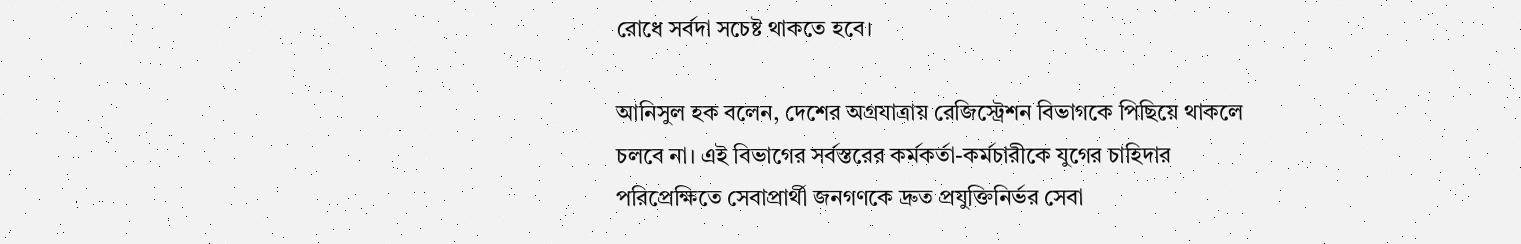রোধে সর্বদা সচেষ্ট থাকতে হবে।

আনিসুল হক বলেন, দেশের অগ্রযাত্রায় রেজিস্ট্রেশন বিভাগকে পিছিয়ে থাকলে চলবে না। এই বিভাগের সর্বস্তরের কর্মকর্তা-কর্মচারীকে যুগের চাহিদার পরিপ্রেক্ষিতে সেবাপ্রার্থী জনগণকে দ্রুত প্রযুক্তিনির্ভর সেবা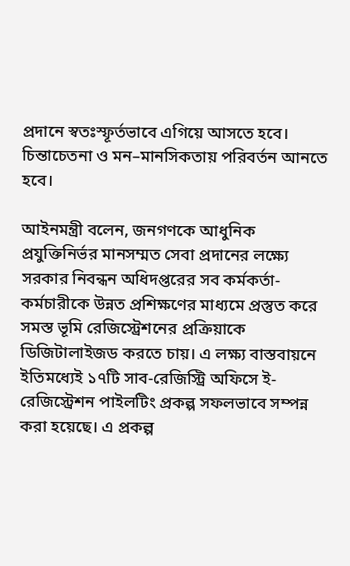প্রদানে স্বতঃস্ফূর্তভাবে এগিয়ে আসতে হবে। চিন্তাচেতনা ও মন–মানসিকতায় পরিবর্তন আনতে হবে।

আইনমন্ত্রী বলেন, জনগণকে আধুনিক প্রযুক্তিনির্ভর মানসম্মত সেবা প্রদানের লক্ষ্যে সরকার নিবন্ধন অধিদপ্তরের সব কর্মকর্তা-কর্মচারীকে উন্নত প্রশিক্ষণের মাধ্যমে প্রস্তুত করে সমস্ত ভূমি রেজিস্ট্রেশনের প্রক্রিয়াকে ডিজিটালাইজড করতে চায়। এ লক্ষ্য বাস্তবায়নে ইতিমধ্যেই ১৭টি সাব-রেজিস্ট্রি অফিসে ই-রেজিস্ট্রেশন পাইলটিং প্রকল্প সফলভাবে সম্পন্ন করা হয়েছে। এ প্রকল্প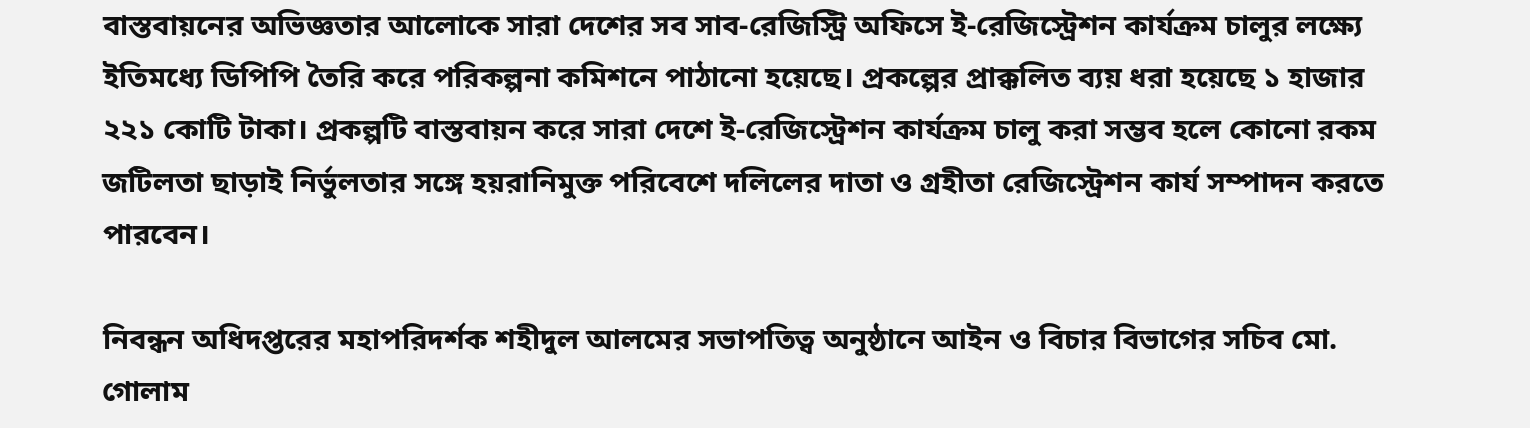বাস্তবায়নের অভিজ্ঞতার আলোকে সারা দেশের সব সাব-রেজিস্ট্রি অফিসে ই-রেজিস্ট্রেশন কার্যক্রম চালুর লক্ষ্যে ইতিমধ্যে ডিপিপি তৈরি করে পরিকল্পনা কমিশনে পাঠানো হয়েছে। প্রকল্পের প্রাক্কলিত ব্যয় ধরা হয়েছে ১ হাজার ২২১ কোটি টাকা। প্রকল্পটি বাস্তবায়ন করে সারা দেশে ই-রেজিস্ট্রেশন কার্যক্রম চালু করা সম্ভব হলে কোনো রকম জটিলতা ছাড়াই নির্ভুলতার সঙ্গে হয়রানিমুক্ত পরিবেশে দলিলের দাতা ও গ্রহীতা রেজিস্ট্রেশন কার্য সম্পাদন করতে পারবেন।

নিবন্ধন অধিদপ্তরের মহাপরিদর্শক শহীদুল আলমের সভাপতিত্ব অনুষ্ঠানে আইন ও বিচার বিভাগের সচিব মো. গোলাম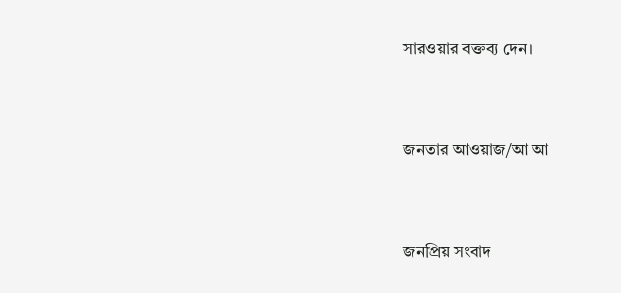সারওয়ার বক্তব্য দেন।



জনতার আওয়াজ/আ আ



জনপ্রিয় সংবাদ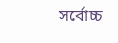সর্বোচ্চ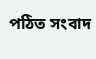পঠিত সংবাদ